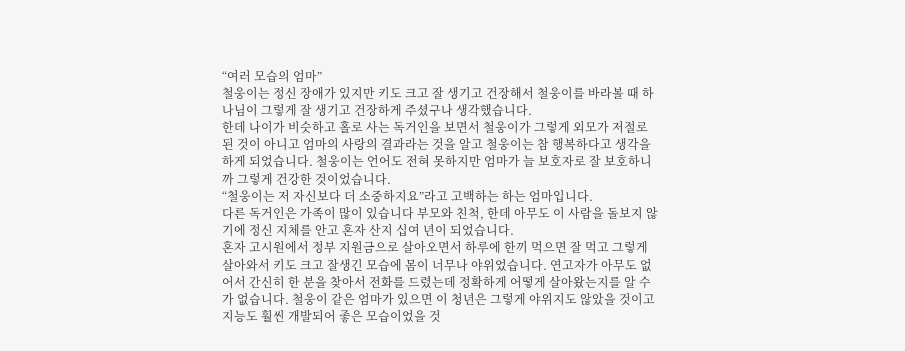“여러 모습의 엄마”
철웅이는 정신 장애가 있지만 키도 크고 잘 생기고 건장해서 철웅이를 바라볼 때 하나님이 그렇게 잘 생기고 건장하게 주셨구나 생각했습니다.
한데 나이가 비슷하고 홀로 사는 독거인을 보면서 철웅이가 그렇게 외모가 저절로 된 것이 아니고 엄마의 사랑의 결과라는 것을 알고 철웅이는 참 행복하다고 생각을 하게 되었습니다. 철웅이는 언어도 전혀 못하지만 엄마가 늘 보호자로 잘 보호하니까 그렇게 건강한 것이었습니다.
“철웅이는 저 자신보다 더 소중하지요”라고 고백하는 하는 엄마입니다.
다른 독거인은 가족이 많이 있습니다 부모와 친척, 한데 아무도 이 사람을 돌보지 않기에 정신 지체를 안고 혼자 산지 십여 년이 되었습니다.
혼자 고시원에서 정부 지원금으로 살아오면서 하루에 한끼 먹으면 잘 먹고 그렇게 살아와서 키도 크고 잘생긴 모습에 몸이 너무나 야위었습니다. 연고자가 아무도 없어서 간신히 한 분을 찾아서 전화를 드렸는데 정확하게 어떻게 살아왔는지를 알 수가 없습니다. 철웅이 같은 엄마가 있으면 이 청년은 그렇게 야위지도 않았을 것이고 지능도 훨씬 개발되어 좋은 모습이었을 것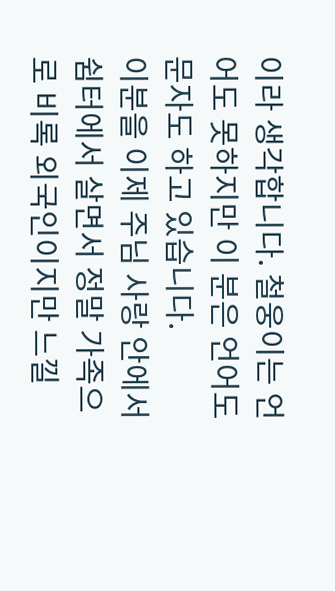이라 생각합니다. 철웅이는 언어도 못하지만 이 분은 언어도 문자도 하고 있습니다.
이분을 이제 주님 사랑 안에서 쉼터에서 살면서 정말 가족으로 비록 외국인이지만 느낄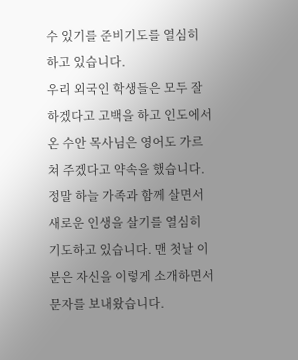수 있기를 준비기도를 열심히 하고 있습니다.
우리 외국인 학생들은 모두 잘 하겠다고 고백을 하고 인도에서 온 수안 목사님은 영어도 가르쳐 주겠다고 약속을 했습니다.
정말 하늘 가족과 함께 살면서 새로운 인생을 살기를 열심히 기도하고 있습니다. 맨 첫날 이분은 자신을 이렇게 소개하면서 문자를 보내왔습니다.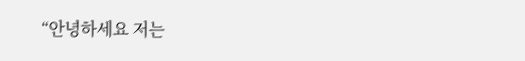“안녕하세요 저는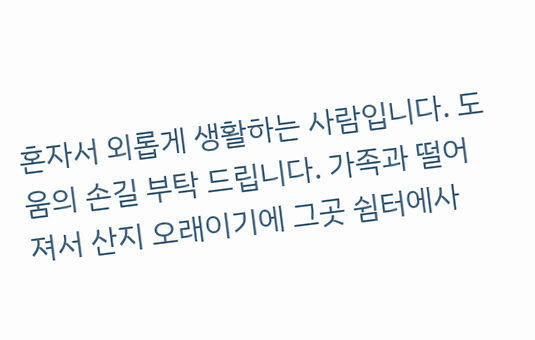혼자서 외롭게 생활하는 사람입니다. 도움의 손길 부탁 드립니다. 가족과 떨어져서 산지 오래이기에 그곳 쉼터에사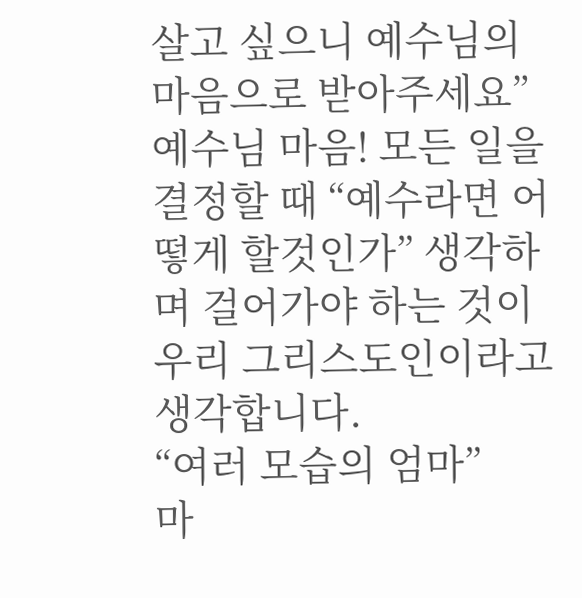살고 싶으니 예수님의 마음으로 받아주세요”
예수님 마음! 모든 일을 결정할 때 “예수라면 어떻게 할것인가” 생각하며 걸어가야 하는 것이 우리 그리스도인이라고 생각합니다.
“여러 모습의 엄마”
마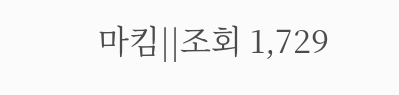마킴||조회 1,729